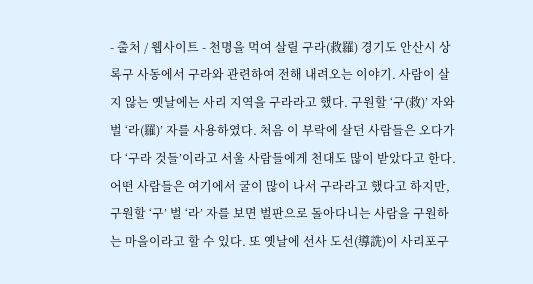- 출처 / 웹사이트 - 천명을 먹여 살릴 구라(救羅) 경기도 안산시 상록구 사동에서 구라와 관련하여 전해 내려오는 이야기. 사람이 살지 않는 옛날에는 사리 지역을 구라라고 했다. 구원할 ‘구(救)’ 자와 벌 ‘라(羅)’ 자를 사용하였다. 처음 이 부락에 살던 사람들은 오다가다 ‘구라 것들’이라고 서울 사람들에게 천대도 많이 받았다고 한다. 어떤 사람들은 여기에서 굴이 많이 나서 구라라고 했다고 하지만, 구원할 ‘구’ 벌 ‘라’ 자를 보면 벌판으로 돌아다니는 사람을 구원하는 마을이라고 할 수 있다. 또 옛날에 선사 도선(導詵)이 사리포구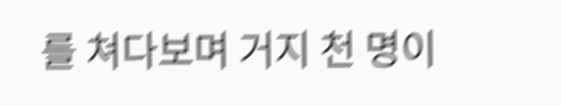를 쳐다보며 거지 천 명이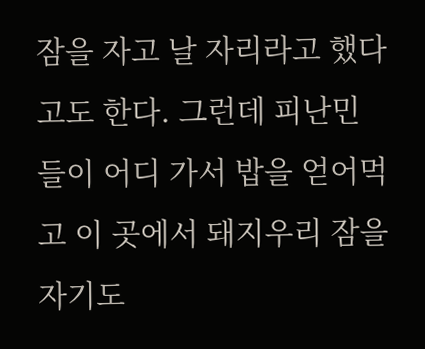잠을 자고 날 자리라고 했다고도 한다. 그런데 피난민들이 어디 가서 밥을 얻어먹고 이 곳에서 돼지우리 잠을 자기도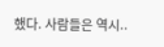했다. 사람들은 역시..